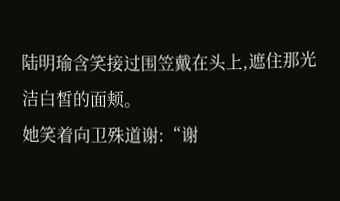陆明瑜含笑接过围笠戴在头上,遮住那光洁白皙的面颊。
她笑着向卫殊道谢:“谢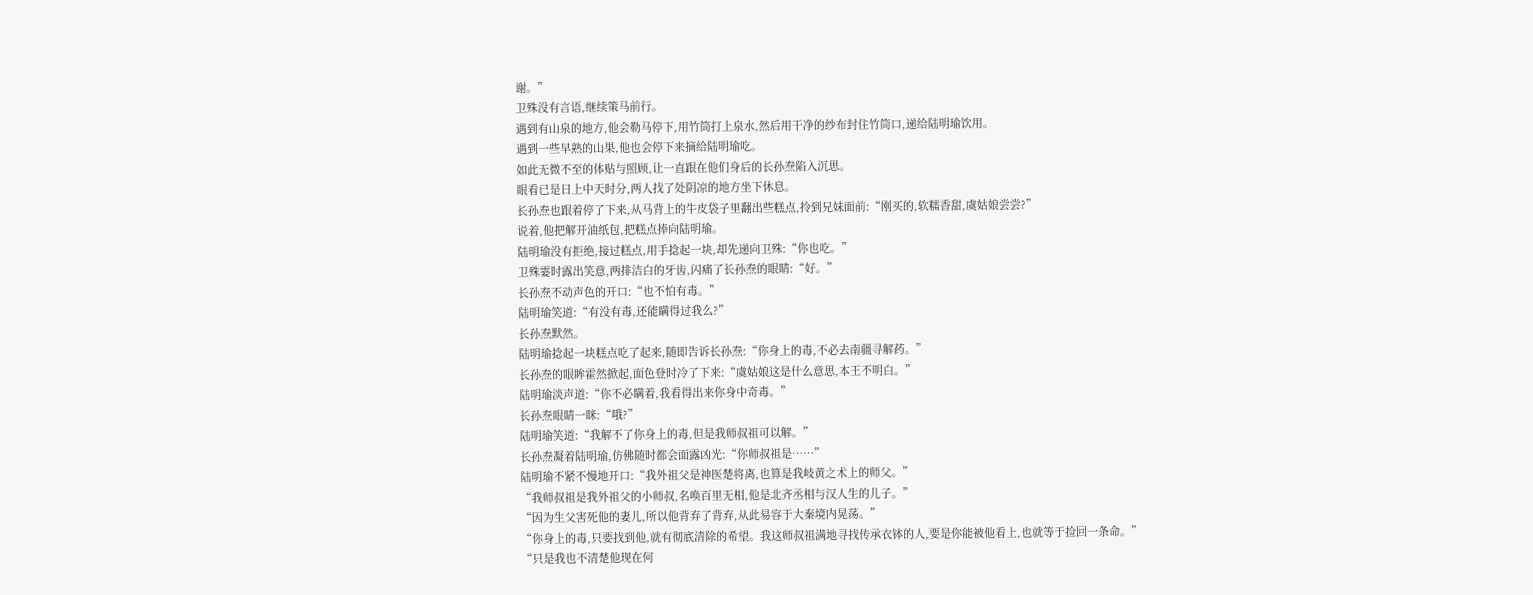谢。”
卫殊没有言语,继续策马前行。
遇到有山泉的地方,他会勒马停下,用竹筒打上泉水,然后用干净的纱布封住竹筒口,递给陆明瑜饮用。
遇到一些早熟的山果,他也会停下来摘给陆明瑜吃。
如此无微不至的体贴与照顾,让一直跟在他们身后的长孙焘陷入沉思。
眼看已是日上中天时分,两人找了处阴凉的地方坐下休息。
长孙焘也跟着停了下来,从马背上的牛皮袋子里翻出些糕点,拎到兄妹面前:“刚买的,软糯香甜,虞姑娘尝尝?”
说着,他把解开油纸包,把糕点捧向陆明瑜。
陆明瑜没有拒绝,接过糕点,用手捻起一块,却先递向卫殊:“你也吃。”
卫殊霎时露出笑意,两排洁白的牙齿,闪痛了长孙焘的眼睛:“好。”
长孙焘不动声色的开口:“也不怕有毒。”
陆明瑜笑道:“有没有毒,还能瞒得过我么?”
长孙焘默然。
陆明瑜捻起一块糕点吃了起来,随即告诉长孙焘:“你身上的毒,不必去南疆寻解药。”
长孙焘的眼眸霍然掀起,面色登时冷了下来:“虞姑娘这是什么意思,本王不明白。”
陆明瑜淡声道:“你不必瞒着,我看得出来你身中奇毒。”
长孙焘眼睛一眯:“哦?”
陆明瑜笑道:“我解不了你身上的毒,但是我师叔祖可以解。”
长孙焘凝着陆明瑜,仿佛随时都会面露凶光:“你师叔祖是……”
陆明瑜不紧不慢地开口:“我外祖父是神医楚将离,也算是我岐黄之术上的师父。”
“我师叔祖是我外祖父的小师叔,名唤百里无相,他是北齐丞相与汉人生的儿子。”
“因为生父害死他的妻儿,所以他背弃了背弃,从此易容于大秦境内晃荡。”
“你身上的毒,只要找到他,就有彻底清除的希望。我这师叔祖满地寻找传承衣钵的人,要是你能被他看上,也就等于捡回一条命。”
“只是我也不清楚他现在何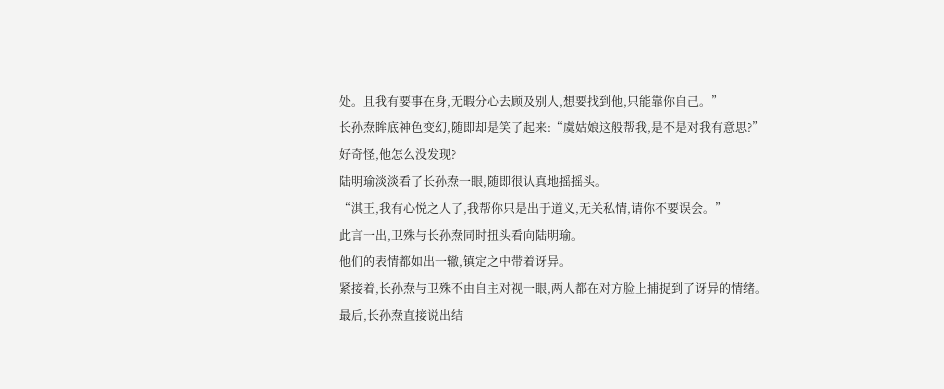处。且我有要事在身,无暇分心去顾及别人,想要找到他,只能靠你自己。”
长孙焘眸底神色变幻,随即却是笑了起来:“虞姑娘这般帮我,是不是对我有意思?”
好奇怪,他怎么没发现?
陆明瑜淡淡看了长孙焘一眼,随即很认真地摇摇头。
“淇王,我有心悦之人了,我帮你只是出于道义,无关私情,请你不要误会。”
此言一出,卫殊与长孙焘同时扭头看向陆明瑜。
他们的表情都如出一辙,镇定之中带着讶异。
紧接着,长孙焘与卫殊不由自主对视一眼,两人都在对方脸上捕捉到了讶异的情绪。
最后,长孙焘直接说出结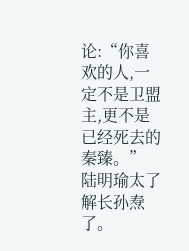论:“你喜欢的人,一定不是卫盟主,更不是已经死去的秦臻。”
陆明瑜太了解长孙焘了。